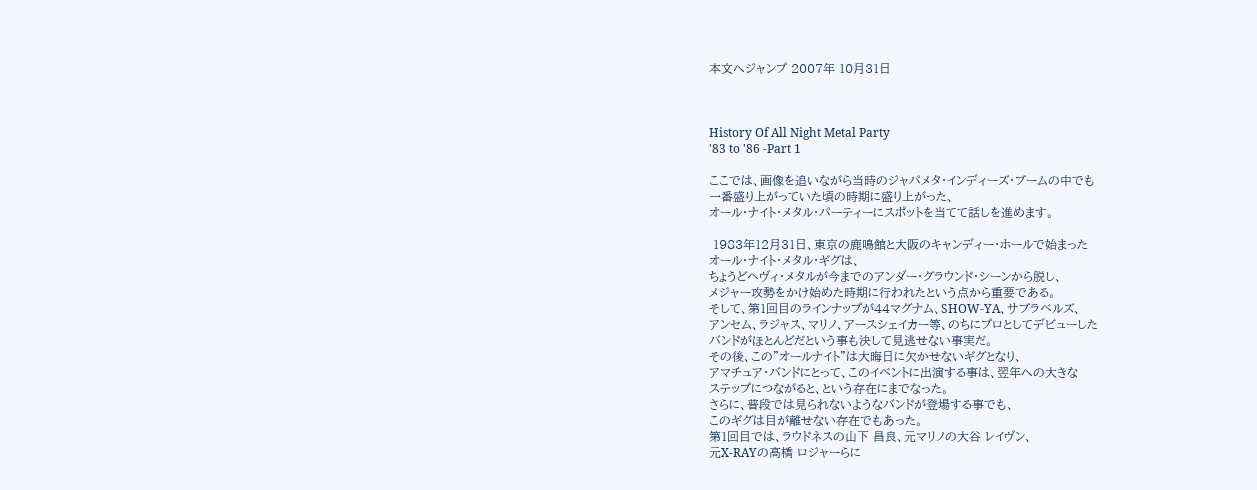本文へジャンプ 2007年 10月31日



History Of All Night Metal Party
'83 to '86 -Part 1

ここでは、画像を追いながら当時のジャパメタ・インディーズ・ブームの中でも
一番盛り上がっていた頃の時期に盛り上がった、
オール・ナイト・メタル・パーティーにスポットを当てて話しを進めます。

 1983年12月31日、東京の鹿鳴館と大阪のキャンディー・ホールで始まった
オール・ナイト・メタル・ギグは、
ちょうどヘヴィ・メタルが今までのアンダー・グラウンド・シーンから脱し、
メジャー攻勢をかけ始めた時期に行われたという点から重要である。
そして、第1回目のラインナップが44マグナム、SHOW-YA、サブラベルズ、
アンセム、ラジャス、マリノ、アースシェイカー等、のちにプロとしてデビューした
バンドがほとんどだという事も決して見逃せない事実だ。
その後、この”オールナイト”は大晦日に欠かせないギグとなり、
アマチュア・バンドにとって、このイベントに出演する事は、翌年への大きな
ステップにつながると、という存在にまでなった。
さらに、普段では見られないようなバンドが登場する事でも、
このギグは目が離せない存在でもあった。
第1回目では、ラウドネスの山下 昌良、元マリノの大谷 レイヴン、
元X-RAYの高橋 ロジャーらに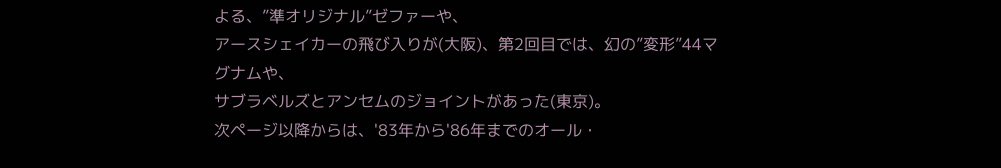よる、”準オリジナル”ゼファーや、
アースシェイカーの飛び入りが(大阪)、第2回目では、幻の”変形”44マグナムや、
サブラベルズとアンセムのジョイントがあった(東京)。
次ページ以降からは、'83年から'86年までのオール・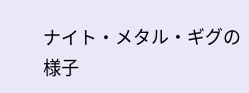ナイト・メタル・ギグの
様子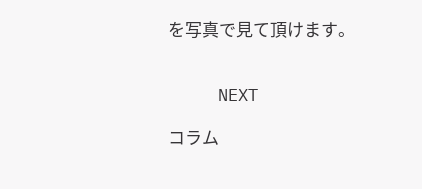を写真で見て頂けます。


     NEXT

コラム